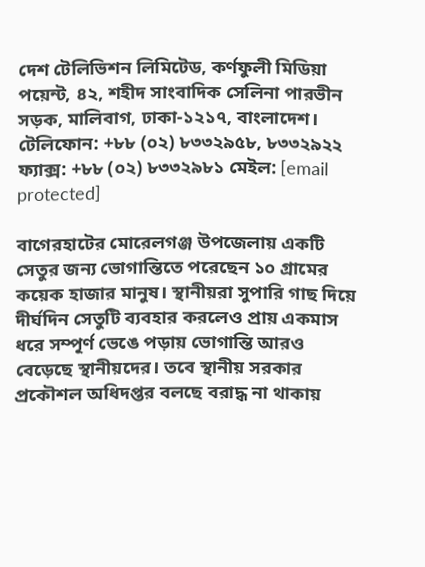দেশ টেলিভিশন লিমিটেড, কর্ণফুলী মিডিয়া পয়েন্ট, ৪২, শহীদ সাংবাদিক সেলিনা পারভীন সড়ক, মালিবাগ, ঢাকা-১২১৭, বাংলাদেশ।
টেলিফোন: +৮৮ (০২) ৮৩৩২৯৫৮, ৮৩৩২৯২২ ফ্যাক্স: +৮৮ (০২) ৮৩৩২৯৮১ মেইল: [email protected]

বাগেরহাটের মোরেলগঞ্জ উপজেলায় একটি সেতুর জন্য ভোগান্তিতে পরেছেন ১০ গ্রামের কয়েক হাজার মানুষ। স্থানীয়রা সুপারি গাছ দিয়ে দীর্ঘদিন সেতুটি ব্যবহার করলেও প্রায় একমাস ধরে সম্পূর্ণ ভেঙে পড়ায় ভোগান্তি আরও বেড়েছে স্থানীয়দের। তবে স্থানীয় সরকার প্রকৌশল অধিদপ্তর বলছে বরাদ্ধ না থাকায়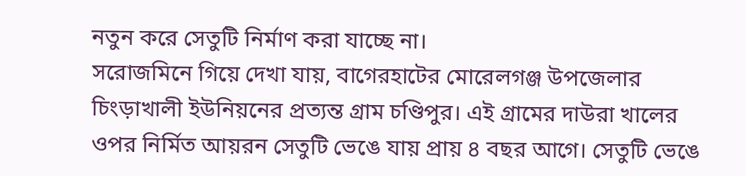নতুন করে সেতুটি নির্মাণ করা যাচ্ছে না।
সরোজমিনে গিয়ে দেখা যায়, বাগেরহাটের মোরেলগঞ্জ উপজেলার চিংড়াখালী ইউনিয়নের প্রত্যন্ত গ্রাম চণ্ডিপুর। এই গ্রামের দাউরা খালের ওপর নির্মিত আয়রন সেতুটি ভেঙে যায় প্রায় ৪ বছর আগে। সেতুটি ভেঙে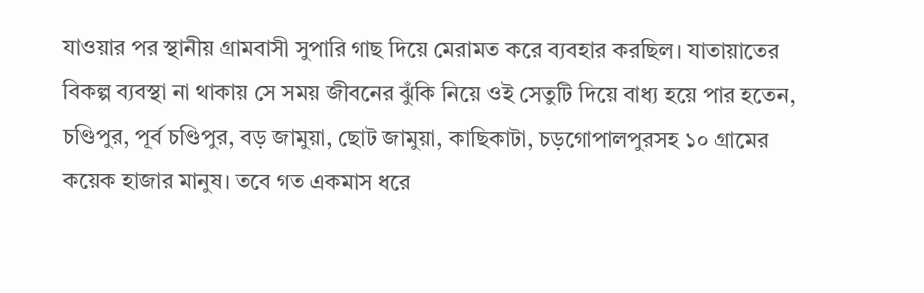যাওয়ার পর স্থানীয় গ্রামবাসী সুপারি গাছ দিয়ে মেরামত করে ব্যবহার করছিল। যাতায়াতের বিকল্প ব্যবস্থা না থাকায় সে সময় জীবনের ঝুঁকি নিয়ে ওই সেতুটি দিয়ে বাধ্য হয়ে পার হতেন, চণ্ডিপুর, পূর্ব চণ্ডিপুর, বড় জামুয়া, ছোট জামুয়া, কাছিকাটা, চড়গোপালপুরসহ ১০ গ্রামের কয়েক হাজার মানুষ। তবে গত একমাস ধরে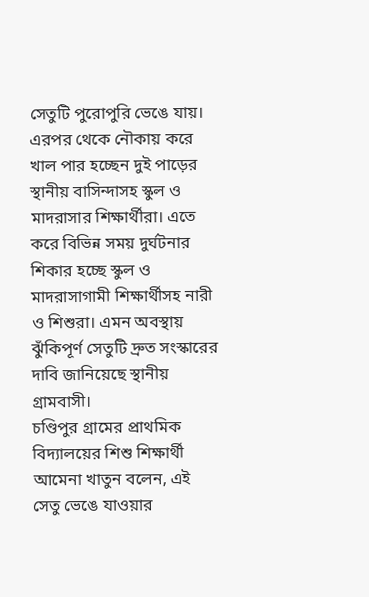সেতুটি পুরোপুরি ভেঙে যায়। এরপর থেকে নৌকায় করে খাল পার হচ্ছেন দুই পাড়ের স্থানীয় বাসিন্দাসহ স্কুল ও মাদরাসার শিক্ষার্থীরা। এতে করে বিভিন্ন সময় দুর্ঘটনার শিকার হচ্ছে স্কুল ও মাদরাসাগামী শিক্ষার্থীসহ নারী ও শিশুরা। এমন অবস্থায় ঝুঁকিপূর্ণ সেতুটি দ্রুত সংস্কারের দাবি জানিয়েছে স্থানীয় গ্রামবাসী।
চণ্ডিপুর গ্রামের প্রাথমিক বিদ্যালয়ের শিশু শিক্ষার্থী আমেনা খাতুন বলেন, এই সেতু ভেঙে যাওয়ার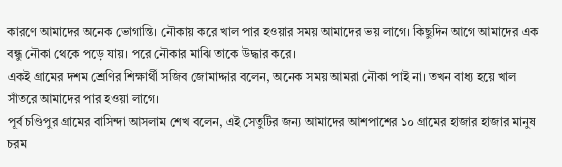কারণে আমাদের অনেক ভোগান্তি। নৌকায় করে খাল পার হওয়ার সময় আমাদের ভয় লাগে। কিছুদিন আগে আমাদের এক বন্ধু নৌকা থেকে পড়ে যায়। পরে নৌকার মাঝি তাকে উদ্ধার করে।
একই গ্রামের দশম শ্রেণির শিক্ষার্থী সজিব জোমাদ্দার বলেন, অনেক সময় আমরা নৌকা পাই না। তখন বাধ্য হয়ে খাল সাঁতরে আমাদের পার হওয়া লাগে।
পূর্ব চণ্ডিপুর গ্রামের বাসিন্দা আসলাম শেখ বলেন, এই সেতুটির জন্য আমাদের আশপাশের ১০ গ্রামের হাজার হাজার মানুষ চরম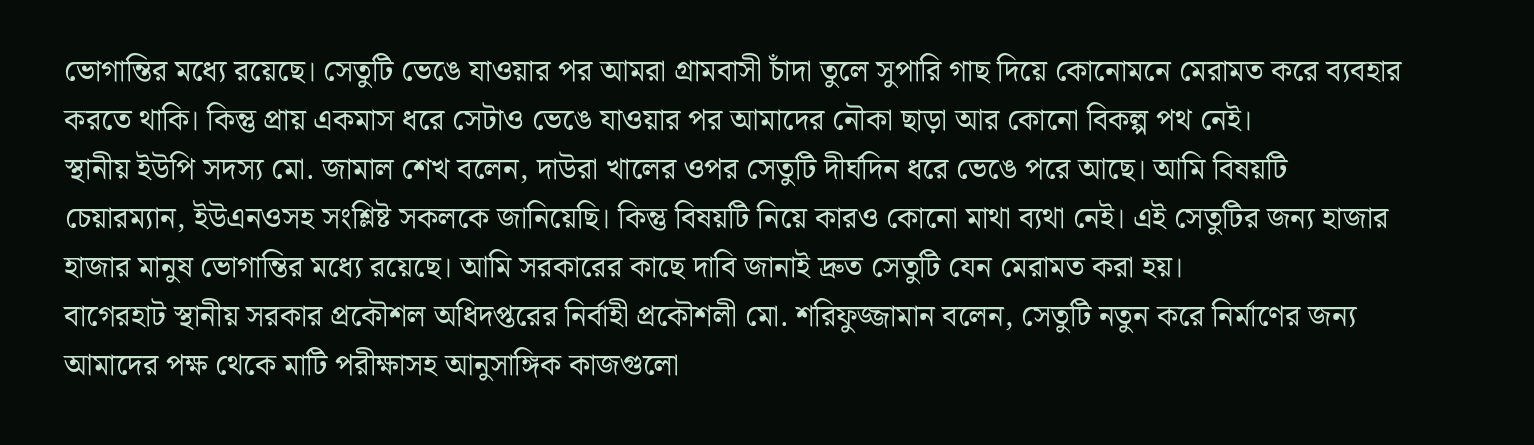ভোগান্তির মধ্যে রয়েছে। সেতুটি ভেঙে যাওয়ার পর আমরা গ্রামবাসী চাঁদা তুলে সুপারি গাছ দিয়ে কোনোমনে মেরামত করে ব্যবহার করতে থাকি। কিন্তু প্রায় একমাস ধরে সেটাও ভেঙে যাওয়ার পর আমাদের নৌকা ছাড়া আর কোনো বিকল্প পথ নেই।
স্থানীয় ইউপি সদস্য মো. জামাল শেখ বলেন, দাউরা খালের ওপর সেতুটি দীর্ঘদিন ধরে ভেঙে পরে আছে। আমি বিষয়টি চেয়ারম্যান, ইউএনওসহ সংশ্লিষ্ট সকলকে জানিয়েছি। কিন্তু বিষয়টি নিয়ে কারও কোনো মাথা ব্যথা নেই। এই সেতুটির জন্য হাজার হাজার মানুষ ভোগান্তির মধ্যে রয়েছে। আমি সরকারের কাছে দাবি জানাই দ্রুত সেতুটি যেন মেরামত করা হয়।
বাগেরহাট স্থানীয় সরকার প্রকৌশল অধিদপ্তরের নির্বাহী প্রকৌশলী মো. শরিফুজ্জামান বলেন, সেতুটি নতুন করে নির্মাণের জন্য আমাদের পক্ষ থেকে মাটি পরীক্ষাসহ আনুসাঙ্গিক কাজগুলো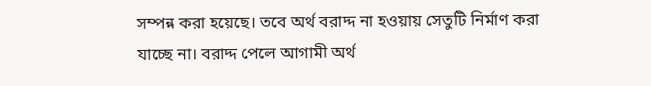সম্পন্ন করা হয়েছে। তবে অর্থ বরাদ্দ না হওয়ায় সেতুটি নির্মাণ করা যাচ্ছে না। বরাদ্দ পেলে আগামী অর্থ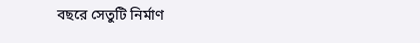বছরে সেতুটি নির্মাণ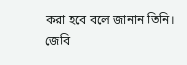করা হবে বলে জানান তিনি।
জেবি